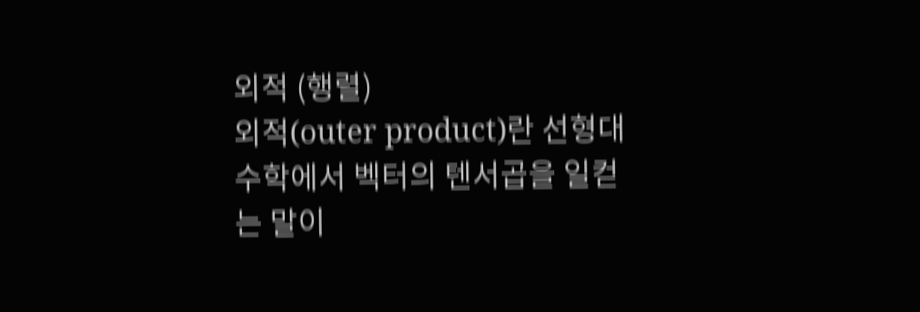외적 (행렬)
외적(outer product)란 선형대수학에서 벡터의 텐서곱을 일컫는 말이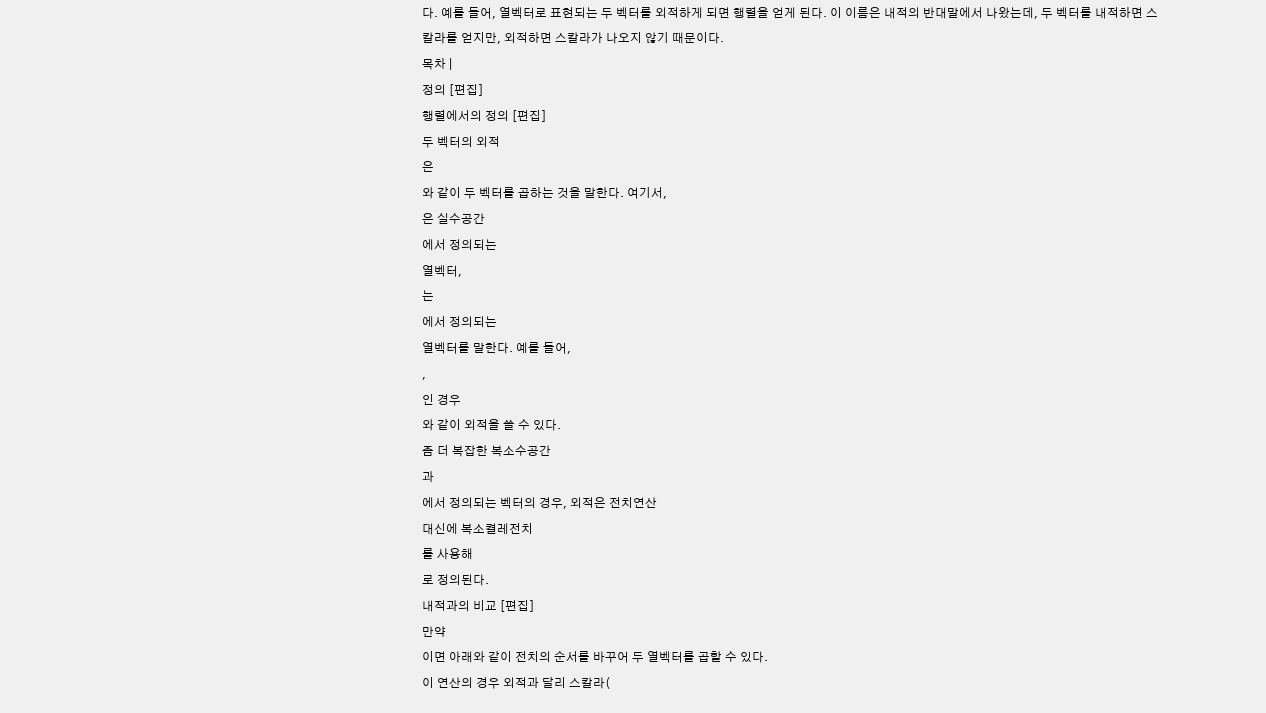다. 예를 들어, 열벡터로 표현되는 두 벡터를 외적하게 되면 행렬을 얻게 된다. 이 이름은 내적의 반대말에서 나왔는데, 두 벡터를 내적하면 스칼라를 얻지만, 외적하면 스칼라가 나오지 않기 때문이다.
목차 |
정의 [편집]
행렬에서의 정의 [편집]
두 벡터의 외적
은
와 같이 두 벡터를 곱하는 것을 말한다. 여기서,
은 실수공간
에서 정의되는
열벡터,
는
에서 정의되는
열벡터를 말한다. 예를 들어,
,
인 경우
와 같이 외적을 쓸 수 있다.
좀 더 복잡한 복소수공간
과
에서 정의되는 벡터의 경우, 외적은 전치연산
대신에 복소켤레전치
를 사용해
로 정의된다.
내적과의 비교 [편집]
만약
이면 아래와 같이 전치의 순서를 바꾸어 두 열벡터를 곱할 수 있다.
이 연산의 경우 외적과 달리 스칼라(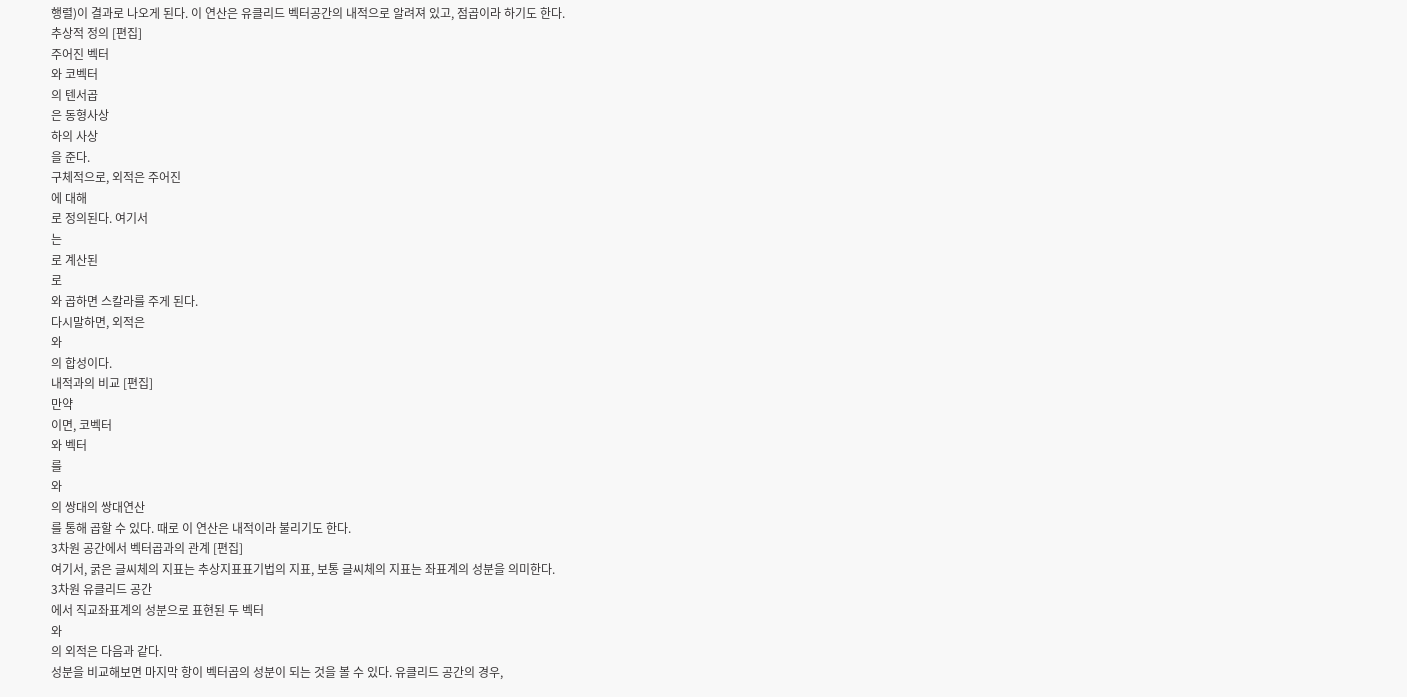행렬)이 결과로 나오게 된다. 이 연산은 유클리드 벡터공간의 내적으로 알려져 있고, 점곱이라 하기도 한다.
추상적 정의 [편집]
주어진 벡터
와 코벡터
의 텐서곱
은 동형사상
하의 사상
을 준다.
구체적으로, 외적은 주어진
에 대해
로 정의된다. 여기서
는
로 계산된
로
와 곱하면 스칼라를 주게 된다.
다시말하면, 외적은
와
의 합성이다.
내적과의 비교 [편집]
만약
이면, 코벡터
와 벡터
를
와
의 쌍대의 쌍대연산
를 통해 곱할 수 있다. 때로 이 연산은 내적이라 불리기도 한다.
3차원 공간에서 벡터곱과의 관계 [편집]
여기서, 굵은 글씨체의 지표는 추상지표표기법의 지표, 보통 글씨체의 지표는 좌표계의 성분을 의미한다.
3차원 유클리드 공간
에서 직교좌표계의 성분으로 표현된 두 벡터
와
의 외적은 다음과 같다.
성분을 비교해보면 마지막 항이 벡터곱의 성분이 되는 것을 볼 수 있다. 유클리드 공간의 경우,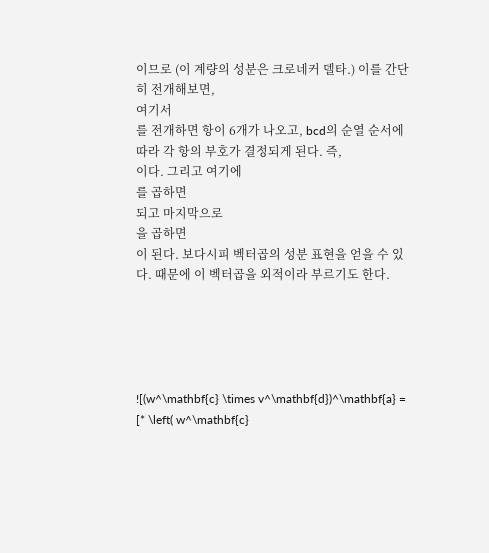이므로 (이 계량의 성분은 크로네커 델타.) 이를 간단히 전개해보면,
여기서
를 전개하면 항이 6개가 나오고, bcd의 순열 순서에 따라 각 항의 부호가 결정되게 된다. 즉,
이다. 그리고 여기에
를 곱하면
되고 마지막으로
을 곱하면
이 된다. 보다시피 벡터곱의 성분 표현을 얻을 수 있다. 때문에 이 벡터곱을 외적이라 부르기도 한다.





![(w^\mathbf{c} \times v^\mathbf{d})^\mathbf{a} = [* \left( w^\mathbf{c}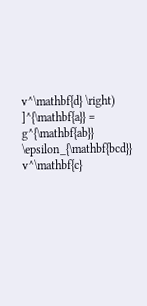v^\mathbf{d} \right) ]^{\mathbf{a}} = g^{\mathbf{ab}} \epsilon_{\mathbf{bcd}} v^\mathbf{c}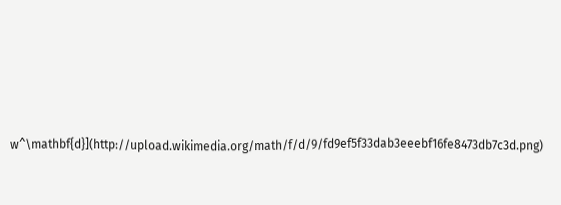w^\mathbf{d}](http://upload.wikimedia.org/math/f/d/9/fd9ef5f33dab3eeebf16fe8473db7c3d.png)